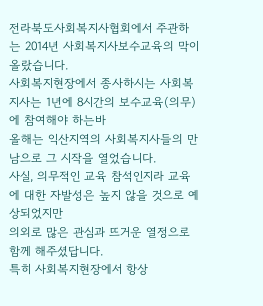전라북도사회복지사협회에서 주관하는 2014년 사회복지사보수교육의 막이 올랐습니다.
사회복지현장에서 종사하시는 사회복지사는 1년에 8시간의 보수교육(의무)에 참여해야 하는바
올해는 익산지역의 사회복지사들의 만남으로 그 시작을 열었습니다.
사실, 의무적인 교육 참석인지라 교육에 대한 자발성은 높지 않을 것으로 예상되었지만
의외로 많은 관심과 뜨거운 열정으로 함께 해주셨답니다.
특히 사회복지현장에서 항상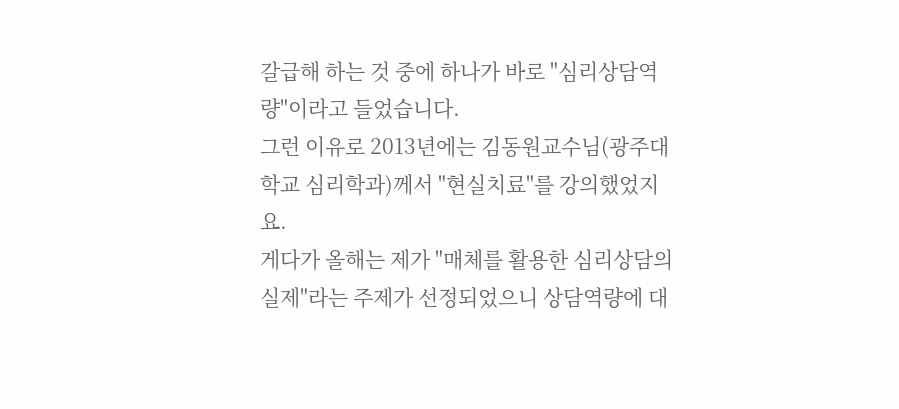갈급해 하는 것 중에 하나가 바로 "심리상담역량"이라고 들었습니다.
그런 이유로 2013년에는 김동원교수님(광주대학교 심리학과)께서 "현실치료"를 강의했었지요.
게다가 올해는 제가 "매체를 활용한 심리상담의 실제"라는 주제가 선정되었으니 상담역량에 대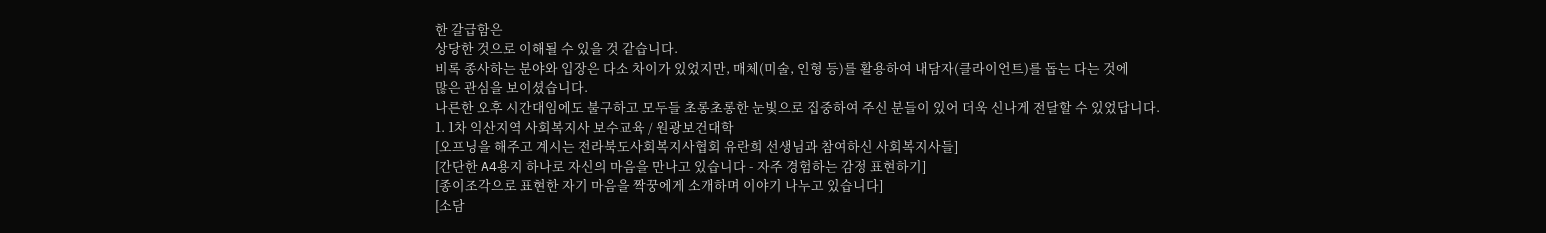한 갈급함은
상당한 것으로 이해될 수 있을 것 같습니다.
비록 종사하는 분야와 입장은 다소 차이가 있었지만, 매체(미술, 인형 등)를 활용하여 내담자(클라이언트)를 돕는 다는 것에
많은 관심을 보이셨습니다.
나른한 오후 시간대임에도 불구하고 모두들 초롱초롱한 눈빛으로 집중하여 주신 분들이 있어 더욱 신나게 전달할 수 있었답니다.
1. 1차 익산지역 사회복지사 보수교육 / 원광보건대학
[오프닝을 해주고 계시는 전라북도사회복지사협회 유란희 선생님과 참여하신 사회복지사들]
[간단한 A4용지 하나로 자신의 마음을 만나고 있습니다 - 자주 경험하는 감정 표현하기]
[종이조각으로 표현한 자기 마음을 짝꿍에게 소개하며 이야기 나누고 있습니다]
[소담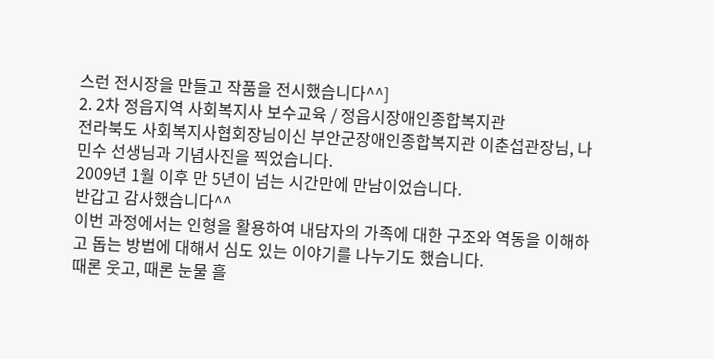스런 전시장을 만들고 작품을 전시했습니다^^]
2. 2차 정읍지역 사회복지사 보수교육 / 정읍시장애인종합복지관
전라북도 사회복지사협회장님이신 부안군장애인종합복지관 이춘섭관장님, 나민수 선생님과 기념사진을 찍었습니다.
2009년 1월 이후 만 5년이 넘는 시간만에 만남이었습니다.
반갑고 감사했습니다^^
이번 과정에서는 인형을 활용하여 내담자의 가족에 대한 구조와 역동을 이해하고 돕는 방법에 대해서 심도 있는 이야기를 나누기도 했습니다.
때론 웃고, 때론 눈물 흘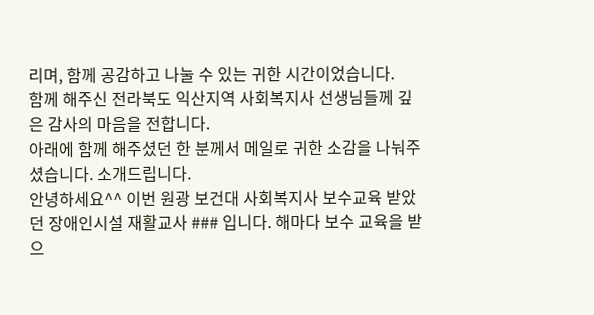리며, 함께 공감하고 나눌 수 있는 귀한 시간이었습니다.
함께 해주신 전라북도 익산지역 사회복지사 선생님들께 깊은 감사의 마음을 전합니다.
아래에 함께 해주셨던 한 분께서 메일로 귀한 소감을 나눠주셨습니다. 소개드립니다.
안녕하세요^^ 이번 원광 보건대 사회복지사 보수교육 받았던 장애인시설 재활교사 ### 입니다. 해마다 보수 교육을 받으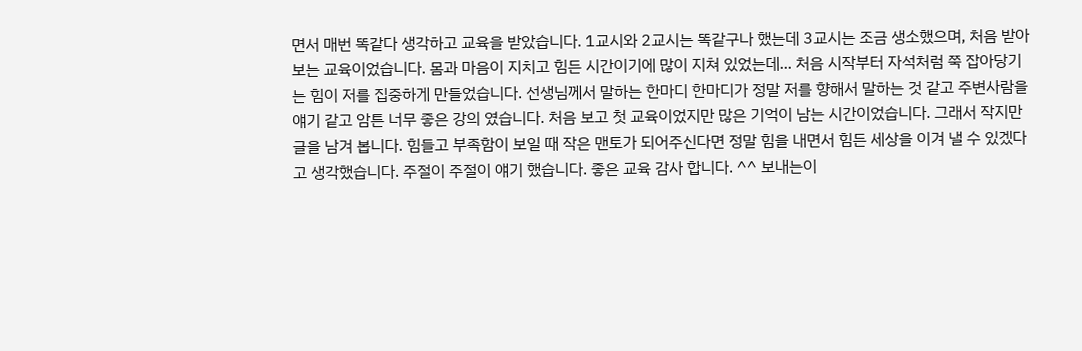면서 매번 똑같다 생각하고 교육을 받았습니다. 1교시와 2교시는 똑같구나 했는데 3교시는 조금 생소했으며, 처음 받아보는 교육이었습니다. 몸과 마음이 지치고 힘든 시간이기에 많이 지쳐 있었는데... 처음 시작부터 자석처럼 쭉 잡아당기는 힘이 저를 집중하게 만들었습니다. 선생님께서 말하는 한마디 한마디가 정말 저를 향해서 말하는 것 같고 주변사람을 얘기 같고 암튼 너무 좋은 강의 였습니다. 처음 보고 첫 교육이었지만 많은 기억이 남는 시간이었습니다. 그래서 작지만 글을 남겨 봅니다. 힘들고 부족함이 보일 때 작은 맨토가 되어주신다면 정말 힘을 내면서 힘든 세상을 이겨 낼 수 있겠다고 생각했습니다. 주절이 주절이 얘기 했습니다. 좋은 교육 감사 합니다. ^^ 보내는이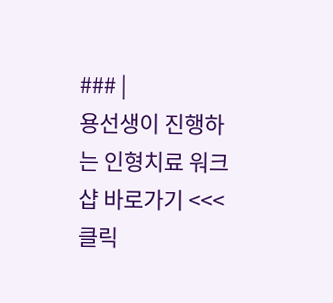### |
용선생이 진행하는 인형치료 워크샵 바로가기 <<< 클릭